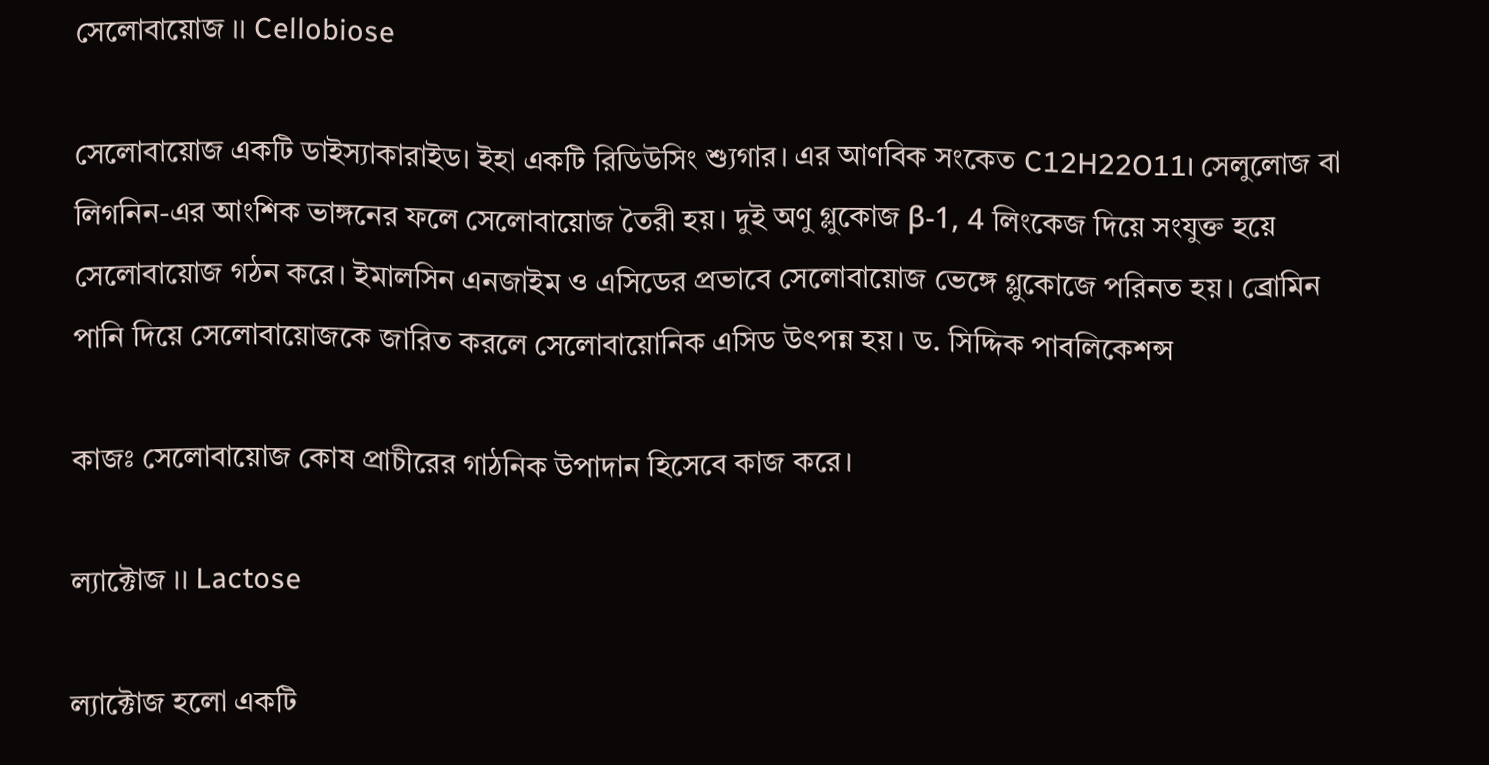সেলোবায়োজ ।। Cellobiose

সেলোবায়োজ একটি ডাইস্যাকারাইড। ইহা একটি রিডিউসিং শ্যুগার। এর আণবিক সংকেত C12H22O11। সেলুলোজ বা লিগনিন-এর আংশিক ভাঙ্গনের ফলে সেলোবায়োজ তৈরী হয়। দুই অণু গ্লুকোজ β-1, 4 লিংকেজ দিয়ে সংযুক্ত হয়ে সেলোবায়োজ গঠন করে। ইমালসিন এনজাইম ও এসিডের প্রভাবে সেলোবায়োজ ভেঙ্গে গ্লুকোজে পরিনত হয়। ব্রোমিন পানি দিয়ে সেলোবায়োজকে জারিত করলে সেলোবায়োনিক এসিড উৎপন্ন হয়। ড. সিদ্দিক পাবলিকেশন্স

কাজঃ সেলোবায়োজ কোষ প্রাচীরের গাঠনিক উপাদান হিসেবে কাজ করে।

ল্যাক্টোজ ।। Lactose

ল্যাক্টোজ হলো একটি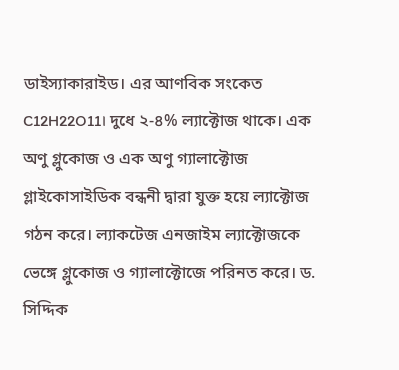ডাইস্যাকারাইড। এর আণবিক সংকেত C12H22O11। দুধে ২-৪% ল্যাক্টোজ থাকে। এক অণু গ্লুকোজ ও এক অণু গ্যালাক্টোজ গ্লাইকোসাইডিক বন্ধনী দ্বারা যুক্ত হয়ে ল্যাক্টোজ গঠন করে। ল্যাকটেজ এনজাইম ল্যাক্টোজকে ভেঙ্গে গ্লুকোজ ও গ্যালাক্টোজে পরিনত করে। ড. সিদ্দিক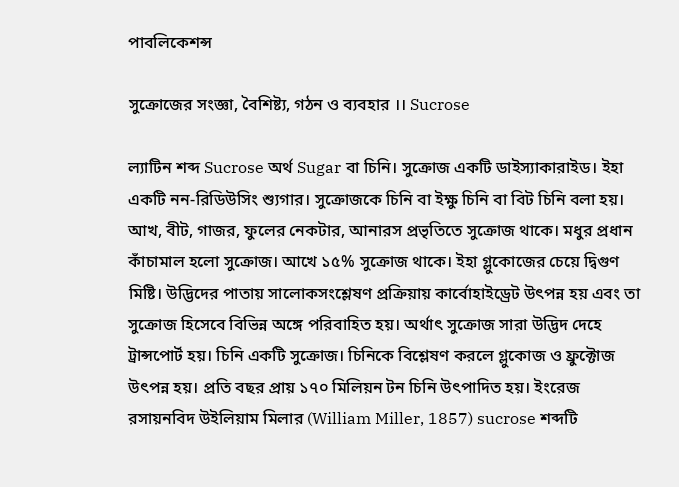পাবলিকেশন্স

সুক্রোজের সংজ্ঞা, বৈশিষ্ট্য, গঠন ও ব্যবহার ।। Sucrose

ল্যাটিন শব্দ Sucrose অর্থ Sugar বা চিনি। সুক্রোজ একটি ডাইস্যাকারাইড। ইহা একটি নন-রিডিউসিং শ্যুগার। সুক্রোজকে চিনি বা ইক্ষু চিনি বা বিট চিনি বলা হয়। আখ, বীট, গাজর, ফুলের নেকটার, আনারস প্রভৃতিতে সুক্রোজ থাকে। মধুর প্রধান কাঁচামাল হলো সুক্রোজ। আখে ১৫% সুক্রোজ থাকে। ইহা গ্লুকোজের চেয়ে দ্বিগুণ মিষ্টি। উদ্ভিদের পাতায় সালোকসংশ্লেষণ প্রক্রিয়ায় কার্বোহাইড্রেট উৎপন্ন হয় এবং তা সুক্রোজ হিসেবে বিভিন্ন অঙ্গে পরিবাহিত হয়। অর্থাৎ সুক্রোজ সারা উদ্ভিদ দেহে ট্রান্সপোর্ট হয়। চিনি একটি সুক্রোজ। চিনিকে বিশ্লেষণ করলে গ্লুকোজ ও ফ্রুক্টোজ উৎপন্ন হয়। প্রতি বছর প্রায় ১৭০ মিলিয়ন টন চিনি উৎপাদিত হয়। ইংরেজ রসায়নবিদ উইলিয়াম মিলার (William Miller, 1857) sucrose শব্দটি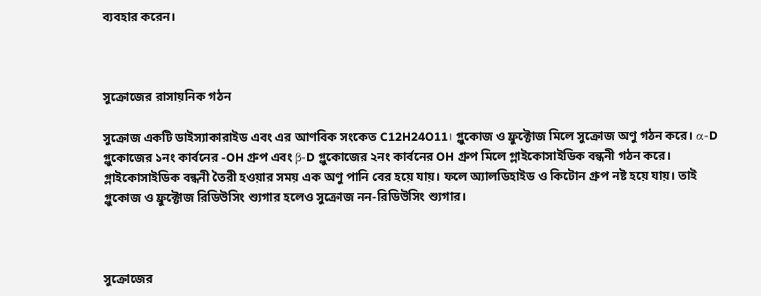ব্যবহার করেন।



সুক্রোজের রাসায়নিক গঠন

সুক্রোজ একটি ডাইস্যাকারাইড এবং এর আণবিক সংকেত C12H24O11। গ্লুকোজ ও ফ্রুক্টোজ মিলে সুক্রোজ অণু গঠন করে। α-D গ্লুকোজের ১নং কার্বনের -OH গ্রুপ এবং β-D গ্লুকোজের ২নং কার্বনের OH গ্রুপ মিলে গ্লাইকোসাইডিক বন্ধনী গঠন করে। গ্লাইকোসাইডিক বন্ধনী তৈরী হওয়ার সময় এক অণু পানি বের হয়ে যায়। ফলে অ্যালডিহাইড ও কিটোন গ্রুপ নষ্ট হয়ে যায়। তাই গ্লুকোজ ও ফ্রুক্টোজ রিডিউসিং শ্যুগার হলেও সুক্রোজ নন-রিডিউসিং শ্যুগার।



সুক্রোজের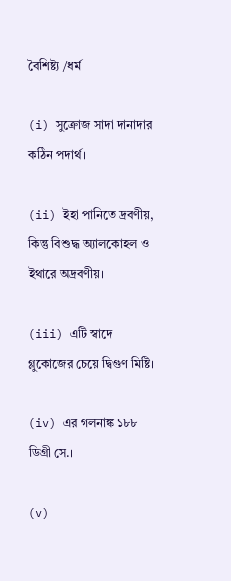বৈশিষ্ট্য /ধর্ম

(i) সুক্রোজ সাদা দানাদার কঠিন পদার্থ।

(ii) ইহা পানিতে দ্রবণীয়, কিন্তু বিশুদ্ধ অ্যালকোহল ও ইথারে অদ্রবণীয়।

(iii) এটি স্বাদে গ্লুকোজের চেয়ে দ্বিগুণ মিষ্টি।

(iv) এর গলনাঙ্ক ১৮৮ ডিগ্রী সে.।

(v)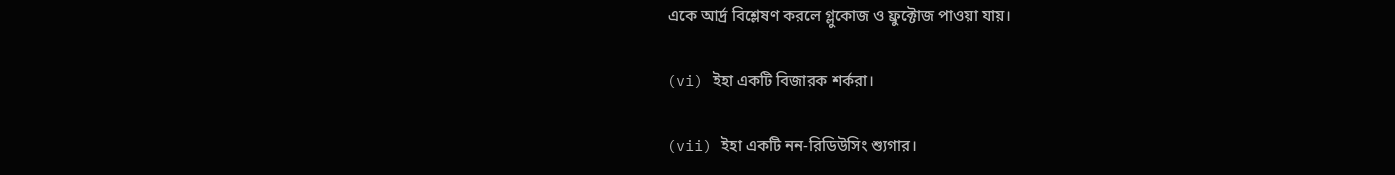একে আর্দ্র বিশ্লেষণ করলে গ্লুকোজ ও ফ্রুক্টোজ পাওয়া যায়।

(vi) ইহা একটি বিজারক শর্করা।

(vii) ইহা একটি নন-রিডিউসিং শ্যুগার।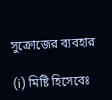সুক্রোজের ব্যবহার

(i) মিষ্টি হিসেবেঃ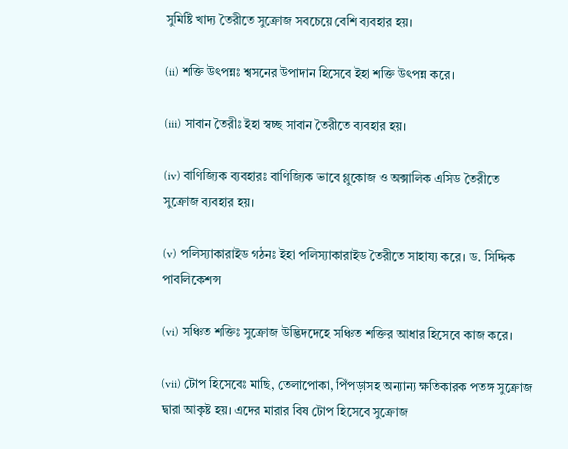সুমিষ্টি খাদ্য তৈরীতে সুক্রোজ সবচেয়ে বেশি ব্যবহার হয়।

(ii) শক্তি উৎপন্নঃ শ্বসনের উপাদান হিসেবে ইহা শক্তি উৎপন্ন করে।

(iii) সাবান তৈরীঃ ইহা স্বচ্ছ সাবান তৈরীতে ব্যবহার হয়।

(iv) বাণিজ্যিক ব্যবহারঃ বাণিজ্যিক ভাবে গ্লুকোজ ও অক্সালিক এসিড তৈরীতে সুক্রোজ ব্যবহার হয়।

(v) পলিস্যাকারাইড গঠনঃ ইহা পলিস্যাকারাইড তৈরীতে সাহায্য করে। ড. সিদ্দিক পাবলিকেশন্স

(vi) সঞ্চিত শক্তিঃ সুক্রোজ উদ্ভিদদেহে সঞ্চিত শক্তির আধার হিসেবে কাজ করে।

(vii) টোপ হিসেবেঃ মাছি, তেলাপোকা, পিঁপড়াসহ অন্যান্য ক্ষতিকারক পতঙ্গ সুক্রোজ দ্বারা আকৃষ্ট হয়। এদের মারার বিষ টোপ হিসেবে সুক্রোজ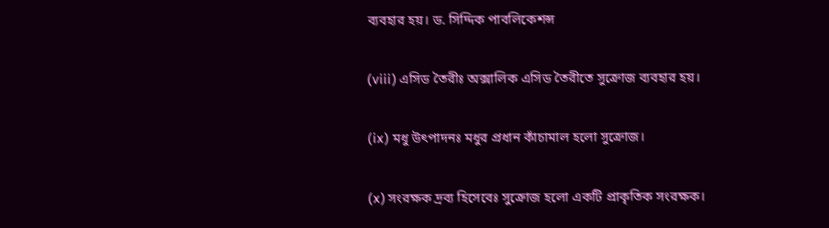ব্যবহার হয়। ড. সিদ্দিক পাবলিকেশন্স

(viii) এসিড তৈরীঃ অক্সালিক এসিড তৈরীতে সুক্রোজ ব্যবহার হয়।

(ix) মধু উৎপাদনঃ মধুর প্রধান কাঁচামাল হলো সুক্রোজ।

(x) সংরক্ষক দ্রব্য হিসেবেঃ সুক্রোজ হলো একটি প্রাকৃতিক সংরক্ষক।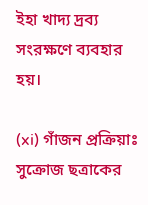ইহা খাদ্য দ্রব্য সংরক্ষণে ব্যবহার হয়।

(xi) গাঁজন প্রক্রিয়াঃ সুক্রোজ ছত্রাকের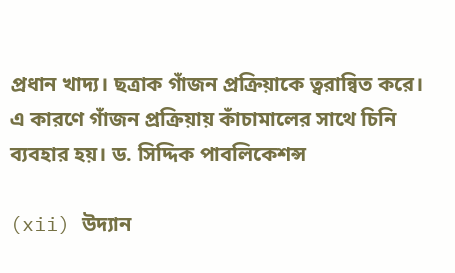প্রধান খাদ্য। ছত্রাক গাঁজন প্রক্রিয়াকে ত্বরান্বিত করে। এ কারণে গাঁজন প্রক্রিয়ায় কাঁচামালের সাথে চিনি ব্যবহার হয়। ড. সিদ্দিক পাবলিকেশন্স

(xii) উদ্যান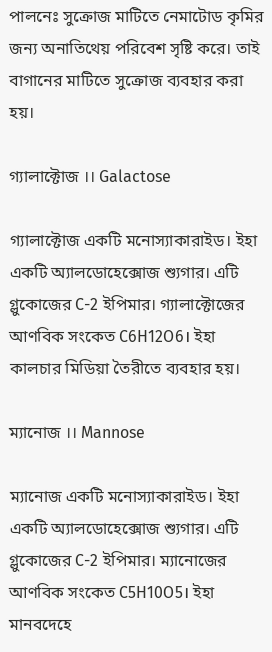পালনেঃ সুক্রোজ মাটিতে নেমাটোড কৃমির জন্য অনাতিথেয় পরিবেশ সৃষ্টি করে। তাই বাগানের মাটিতে সুক্রোজ ব্যবহার করা হয়।

গ্যালাক্টোজ ।। Galactose

গ্যালাক্টোজ একটি মনোস্যাকারাইড। ইহা একটি অ্যালডোহেক্সোজ শ্যুগার। এটি গ্লুকোজের C-2 ইপিমার। গ্যালাক্টোজের আণবিক সংকেত C6H12O6। ইহা কালচার মিডিয়া তৈরীতে ব্যবহার হয়।

ম্যানোজ ।। Mannose

ম্যানোজ একটি মনোস্যাকারাইড। ইহা একটি অ্যালডোহেক্সোজ শ্যুগার। এটি গ্লুকোজের C-2 ইপিমার। ম্যানোজের আণবিক সংকেত C5H10O5। ইহা মানবদেহে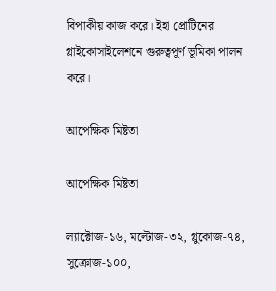বিপাকীয় কাজ করে। ইহা প্রোটিনের গ্লাইকোসাইলেশনে গুরুত্বপূর্ণ ভূমিকা পালন করে।

আপেক্ষিক মিষ্টতা

আপেক্ষিক মিষ্টতা

ল্যাক্টোজ-১৬, মল্টোজ-৩২, গ্লুকোজ-৭৪, সুক্রোজ-১০০,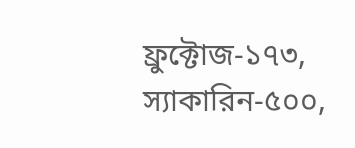ফ্রুক্টোজ-১৭৩, স্যাকারিন-৫০০,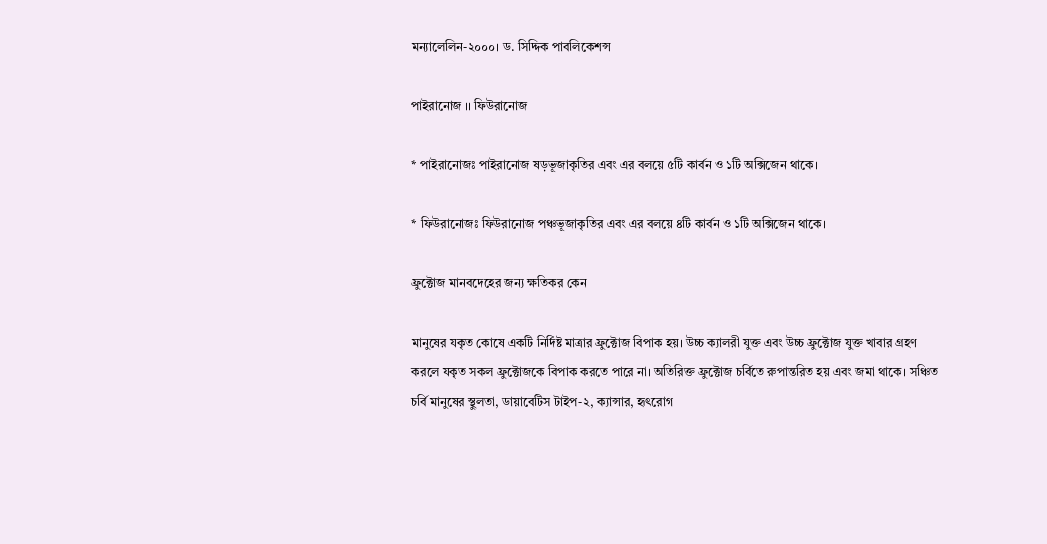মন্যালেলিন-২০০০। ড. সিদ্দিক পাবলিকেশন্স

পাইরানোজ ।। ফিউরানোজ

* পাইরানোজঃ পাইরানোজ ষড়ভূজাকৃতির এবং এর বলয়ে ৫টি কার্বন ও ১টি অক্সিজেন থাকে।

* ফিউরানোজঃ ফিউরানোজ পঞ্চভূজাকৃতির এবং এর বলয়ে ৪টি কার্বন ও ১টি অক্সিজেন থাকে।

ফ্রুক্টোজ মানবদেহের জন্য ক্ষতিকর কেন

মানুষের যকৃত কোষে একটি নির্দিষ্ট মাত্রার ফ্রুক্টোজ বিপাক হয়। উচ্চ ক্যালরী যুক্ত এবং উচ্চ ফ্রুক্টোজ যুক্ত খাবার গ্রহণ করলে যকৃত সকল ফ্রুক্টোজকে বিপাক করতে পারে না। অতিরিক্ত ফ্রুক্টোজ চর্বিতে রুপান্তরিত হয় এবং জমা থাকে। সঞ্চিত চর্বি মানুষের স্থুলতা, ডায়াবেটিস টাইপ-২, ক্যান্সার, হৃৎরোগ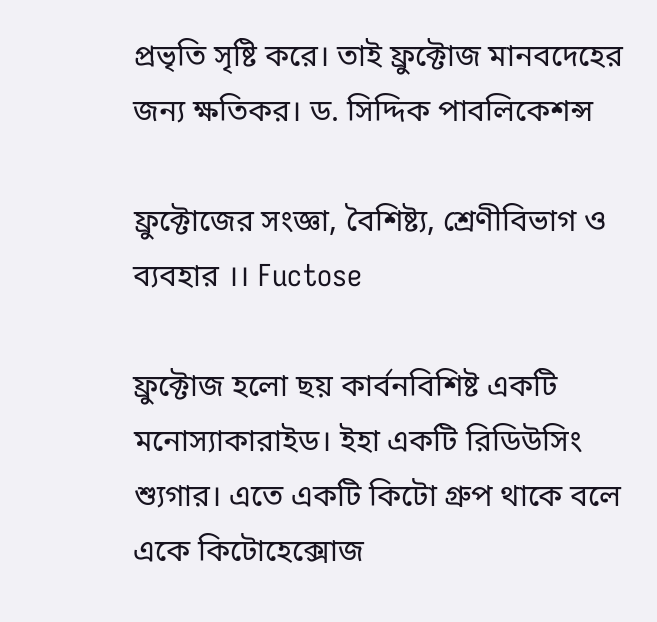প্রভৃতি সৃষ্টি করে। তাই ফ্রুক্টোজ মানবদেহের জন্য ক্ষতিকর। ড. সিদ্দিক পাবলিকেশন্স

ফ্রুক্টোজের সংজ্ঞা, বৈশিষ্ট্য, শ্রেণীবিভাগ ও ব্যবহার ।। Fuctose

ফ্রুক্টোজ হলো ছয় কার্বনবিশিষ্ট একটি মনোস্যাকারাইড। ইহা একটি রিডিউসিং শ্যুগার। এতে একটি কিটো গ্রুপ থাকে বলে একে কিটোহেক্সোজ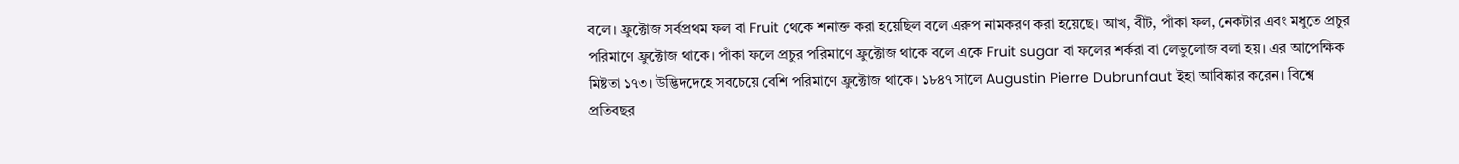বলে। ফ্রুক্টোজ সর্বপ্রথম ফল বা Fruit থেকে শনাক্ত করা হয়েছিল বলে এরুপ নামকরণ করা হয়েছে। আখ, বীট, পাঁকা ফল, নেকটার এবং মধুতে প্রচুর পরিমাণে ফ্রুক্টোজ থাকে। পাঁকা ফলে প্রচুর পরিমাণে ফ্রুক্টোজ থাকে বলে একে Fruit sugar বা ফলের শর্করা বা লেভুলোজ বলা হয়। এর আপেক্ষিক মিষ্টতা ১৭৩। উদ্ভিদদেহে সবচেয়ে বেশি পরিমাণে ফ্রুক্টোজ থাকে। ১৮৪৭ সালে Augustin Pierre Dubrunfaut ইহা আবিষ্কার করেন। বিশ্বে প্রতিবছর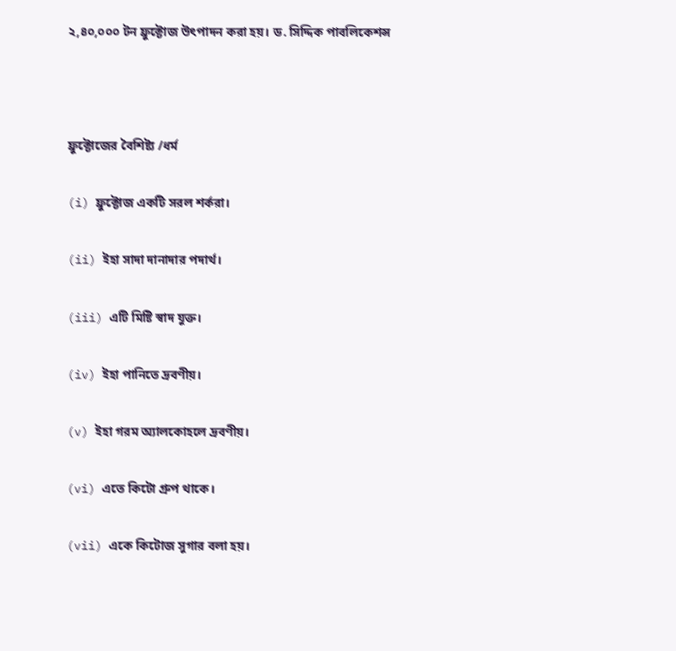২,৪০,০০০ টন ফ্রুক্টোজ উৎপাদন করা হয়। ড. সিদ্দিক পাবলিকেশন্স



ফ্রুক্টোজের বৈশিষ্ট্য /ধর্ম

(i) ফ্রুক্টোজ একটি সরল শর্করা।

(ii) ইহা সাদা দানাদার পদার্থ।

(iii) এটি মিষ্টি স্বাদ যুক্ত।

(iv) ইহা পানিতে দ্রবণীয়।

(v) ইহা গরম অ্যালকোহলে দ্রবণীয়।

(vi) এতে কিটো গ্রুপ থাকে।

(vii) একে কিটোজ সুগার বলা হয়।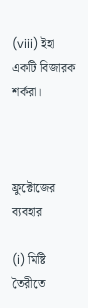(viii) ইহা একটি বিজারক শর্করা।



ফ্রুক্টোজের ব্যবহার

(i) মিষ্টি তৈরীতে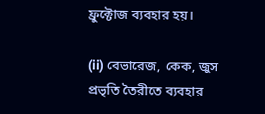ফ্রুক্টোজ ব্যবহার হয়।

(ii) বেভারেজ, কেক, জুস প্রভৃতি তৈরীতে ব্যবহার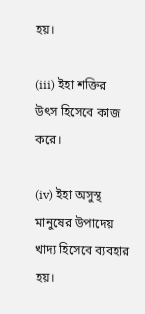হয়।

(iii) ইহা শক্তির উৎস হিসেবে কাজ করে।

(iv) ইহা অসুস্থ মানুষের উপাদেয় খাদ্য হিসেবে ব্যবহার হয়।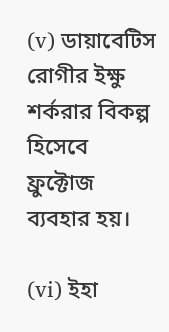(v) ডায়াবেটিস রোগীর ইক্ষু শর্করার বিকল্প হিসেবে ফ্রুক্টোজ ব্যবহার হয়।

(vi) ইহা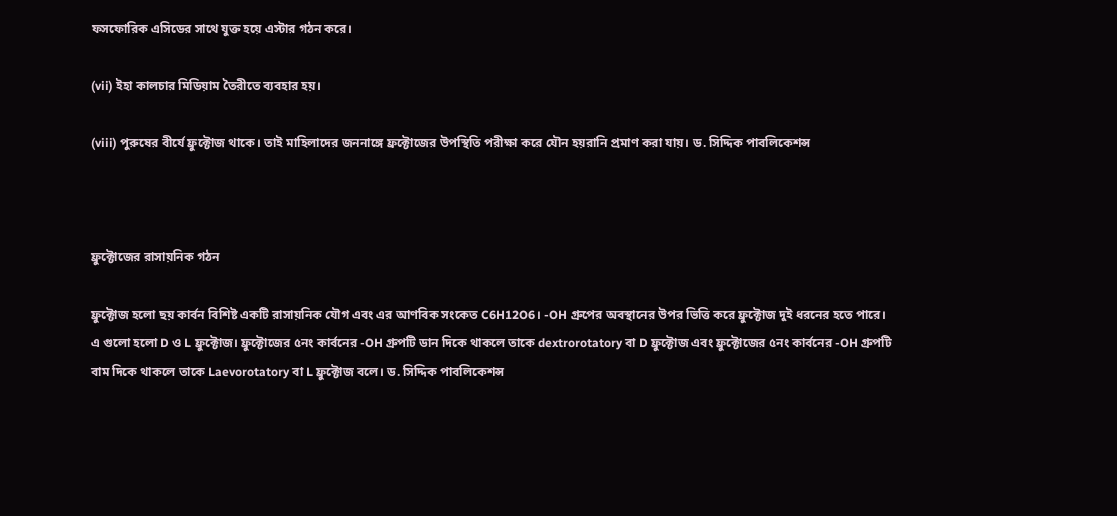ফসফোরিক এসিডের সাথে যুক্ত হয়ে এস্টার গঠন করে।

(vii) ইহা কালচার মিডিয়াম তৈরীতে ব্যবহার হয়।

(viii) পুরুষের বীর্যে ফ্রুক্টোজ থাকে। তাই মাহিলাদের জননাঙ্গে ফ্রক্টোজের উপস্থিতি পরীক্ষা করে যৌন হয়রানি প্রমাণ করা যায়। ড. সিদ্দিক পাবলিকেশন্স



ফ্রুক্টোজের রাসায়নিক গঠন

ফ্রুক্টোজ হলো ছয় কার্বন বিশিষ্ট একটি রাসায়নিক যৌগ এবং এর আণবিক সংকেত C6H12O6। -OH গ্রুপের অবস্থানের উপর ভিত্তি করে ফ্রুক্টোজ দুই ধরনের হতে পারে। এ গুলো হলো D ও L ফ্রুক্টোজ। ফ্রুক্টোজের ৫নং কার্বনের -OH গ্রুপটি ডান দিকে থাকলে তাকে dextrorotatory বা D ফ্রুক্টোজ এবং ফ্রুক্টোজের ৫নং কার্বনের -OH গ্রুপটি বাম দিকে থাকলে তাকে Laevorotatory বা L ফ্রুক্টোজ বলে। ড. সিদ্দিক পাবলিকেশন্স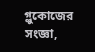গ্লুকোজের সংজ্ঞা,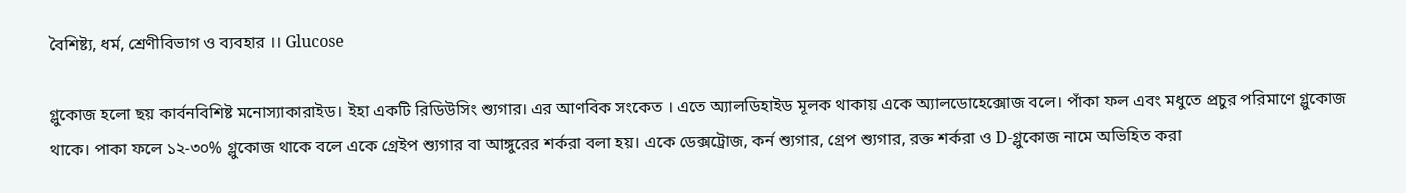বৈশিষ্ট্য, ধর্ম, শ্রেণীবিভাগ ও ব্যবহার ।। Glucose

গ্লুকোজ হলো ছয় কার্বনবিশিষ্ট মনোস্যাকারাইড। ইহা একটি রিডিউসিং শ্যুগার। এর আণবিক সংকেত । এতে অ্যালডিহাইড মূলক থাকায় একে অ্যালডোহেক্সোজ বলে। পাঁকা ফল এবং মধুতে প্রচুর পরিমাণে গ্লুকোজ থাকে। পাকা ফলে ১২-৩০% গ্লুকোজ থাকে বলে একে গ্রেইপ শ্যুগার বা আঙ্গুরের শর্করা বলা হয়। একে ডেক্সট্রোজ, কর্ন শ্যুগার, গ্রেপ শ্যুগার, রক্ত শর্করা ও D-গ্লুকোজ নামে অভিহিত করা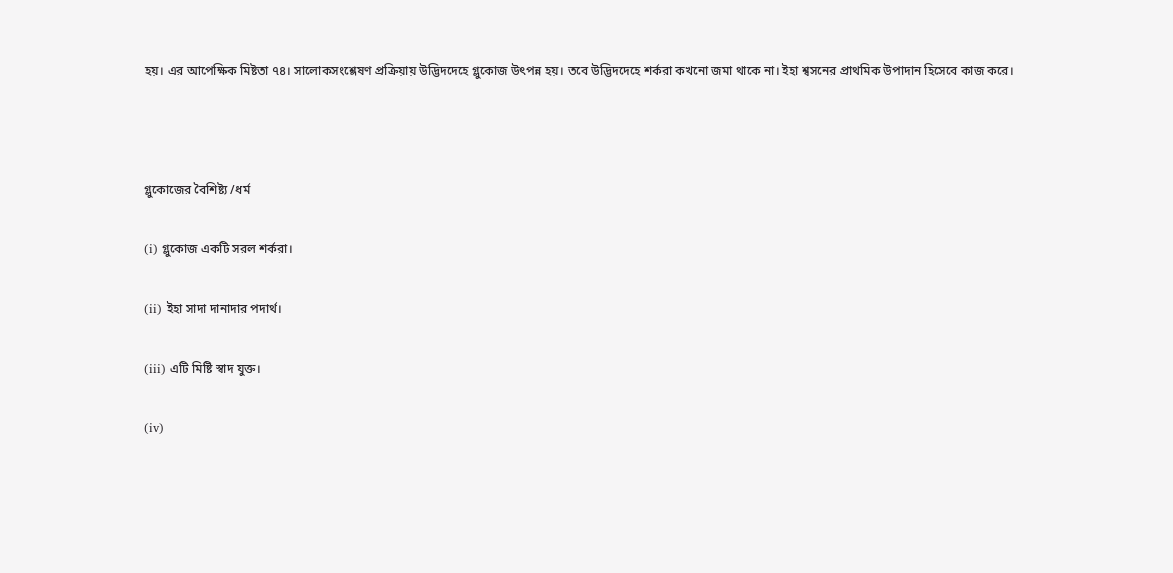হয়। এর আপেক্ষিক মিষ্টতা ৭৪। সালোকসংশ্লেষণ প্রক্রিয়ায় উদ্ভিদদেহে গ্লুকোজ উৎপন্ন হয়। তবে উদ্ভিদদেহে শর্করা কখনো জমা থাকে না। ইহা শ্বসনের প্রাথমিক উপাদান হিসেবে কাজ করে।



গ্লুকোজের বৈশিষ্ট্য /ধর্ম

(i) গ্লুকোজ একটি সরল শর্করা।

(ii) ইহা সাদা দানাদার পদার্থ।

(iii) এটি মিষ্টি স্বাদ যুক্ত।

(iv)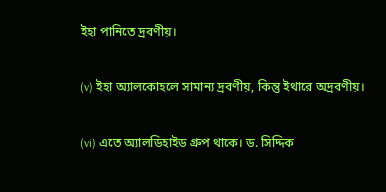ইহা পানিতে দ্রবণীয়।

(v) ইহা অ্যালকোহলে সামান্য দ্রবণীয়, কিন্তু ইথারে অদ্রবণীয়।

(vi) এতে অ্যালডিহাইড গ্রুপ থাকে। ড. সিদ্দিক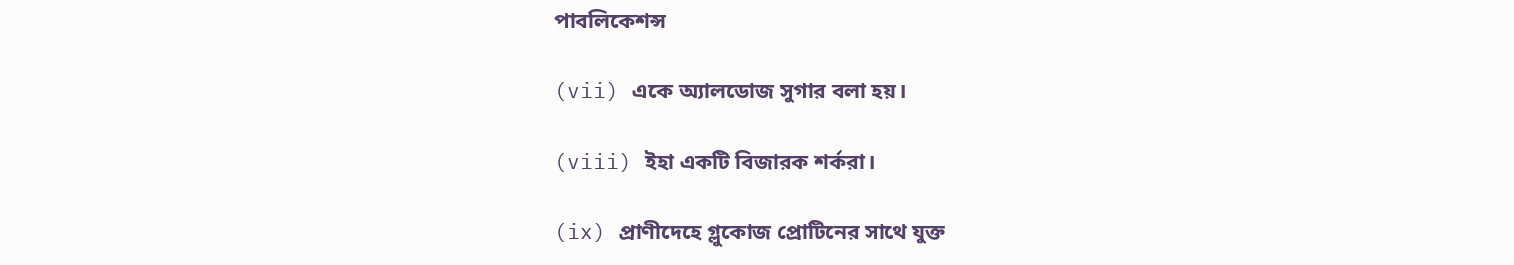পাবলিকেশন্স

(vii) একে অ্যালডোজ সুগার বলা হয়।

(viii) ইহা একটি বিজারক শর্করা।

(ix) প্রাণীদেহে গ্লুকোজ প্রোটিনের সাথে যুক্ত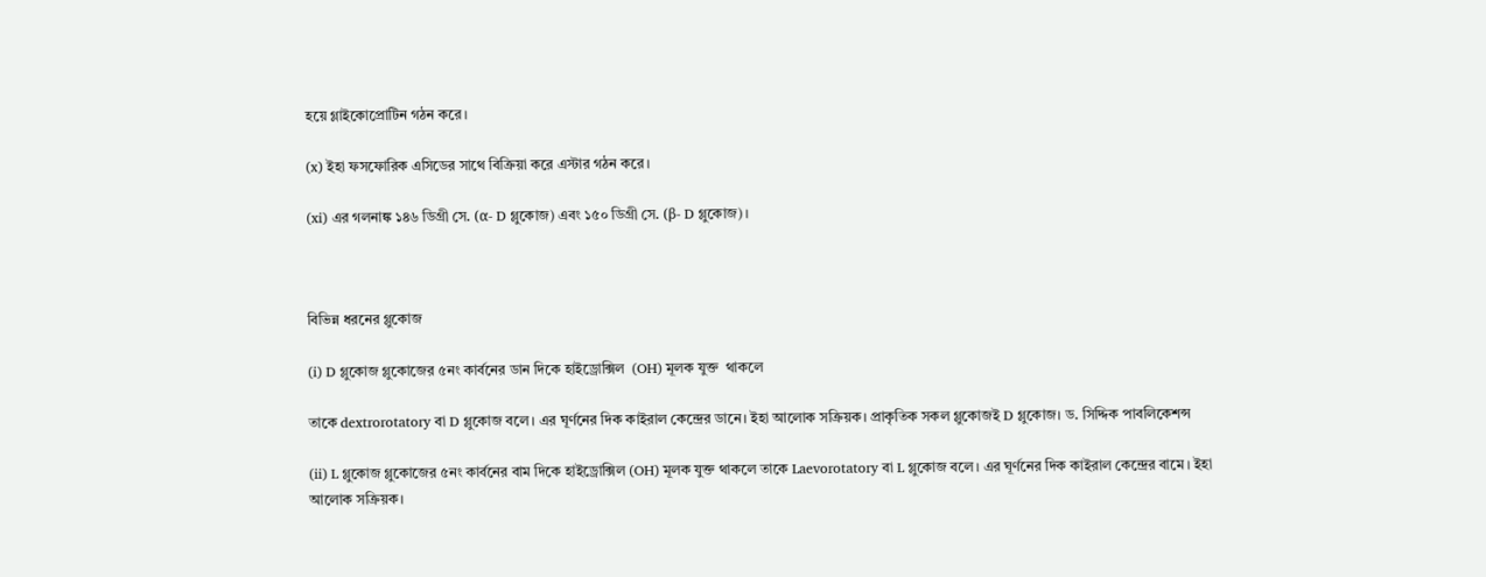হয়ে গ্লাইকোপ্রোটিন গঠন করে।

(x) ইহা ফসফোরিক এসিডের সাথে বিক্রিয়া করে এস্টার গঠন করে।

(xi) এর গলনাঙ্ক ১৪৬ ডিগ্রী সে. (α- D গ্লুকোজ) এবং ১৫০ ডিগ্রী সে. (β- D গ্লুকোজ)।



বিভিন্ন ধরনের গ্লুকোজ

(i) D গ্লুকোজ গ্লুকোজের ৫নং কার্বনের ডান দিকে হাইড্রোক্সিল  (OH) মূলক যুক্ত  থাকলে

তাকে dextrorotatory বা D গ্লুকোজ বলে। এর ঘূর্ণনের দিক কাইরাল কেন্দ্রের ডানে। ইহা আলোক সক্রিয়ক। প্রাকৃতিক সকল গ্লুকোজই D গ্লুকোজ। ড. সিদ্দিক পাবলিকেশন্স

(ii) L গ্লুকোজ গ্লুকোজের ৫নং কার্বনের বাম দিকে হাইড্রোক্সিল (OH) মূলক যুক্ত থাকলে তাকে Laevorotatory বা L গ্লুকোজ বলে। এর ঘূর্ণনের দিক কাইরাল কেন্দ্রের বামে। ইহা আলোক সক্রিয়ক।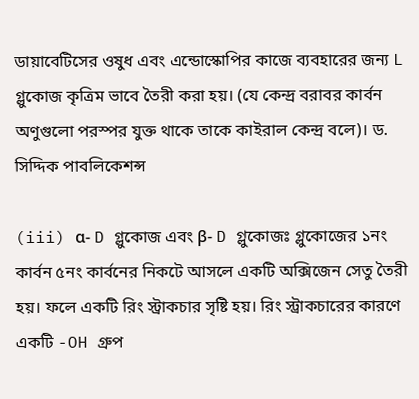ডায়াবেটিসের ওষুধ এবং এন্ডোস্কোপির কাজে ব্যবহারের জন্য L গ্লুকোজ কৃত্রিম ভাবে তৈরী করা হয়। (যে কেন্দ্র বরাবর কার্বন অণুগুলো পরস্পর যুক্ত থাকে তাকে কাইরাল কেন্দ্র বলে)। ড. সিদ্দিক পাবলিকেশন্স

(iii) α- D গ্লুকোজ এবং β- D গ্লুকোজঃ গ্লুকোজের ১নং কার্বন ৫নং কার্বনের নিকটে আসলে একটি অক্সিজেন সেতু তৈরী হয়। ফলে একটি রিং স্ট্রাকচার সৃষ্টি হয়। রিং স্ট্রাকচারের কারণে একটি -OH গ্রুপ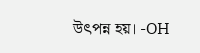উৎপন্ন হয়। -OH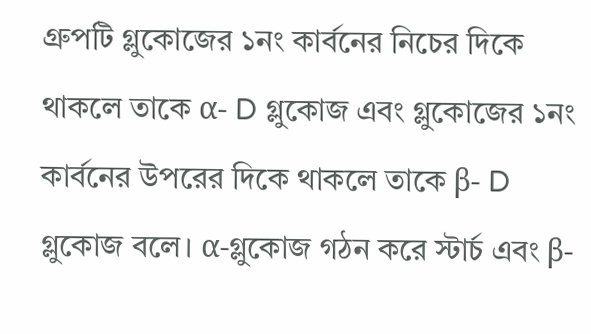গ্রুপটি গ্লুকোজের ১নং কার্বনের নিচের দিকে থাকলে তাকে α- D গ্লুকোজ এবং গ্লুকোজের ১নং কার্বনের উপরের দিকে থাকলে তাকে β- D গ্লুকোজ বলে। α-গ্লুকোজ গঠন করে স্টার্চ এবং β-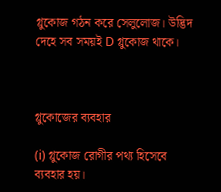গ্লুকোজ গঠন করে সেলুলোজ। উদ্ভিদ দেহে সব সময়ই D গ্লুকোজ থাকে।



গ্লুকোজের ব্যবহার

(i) গ্লুকোজ রোগীর পথ্য হিসেবে ব্যবহার হয়।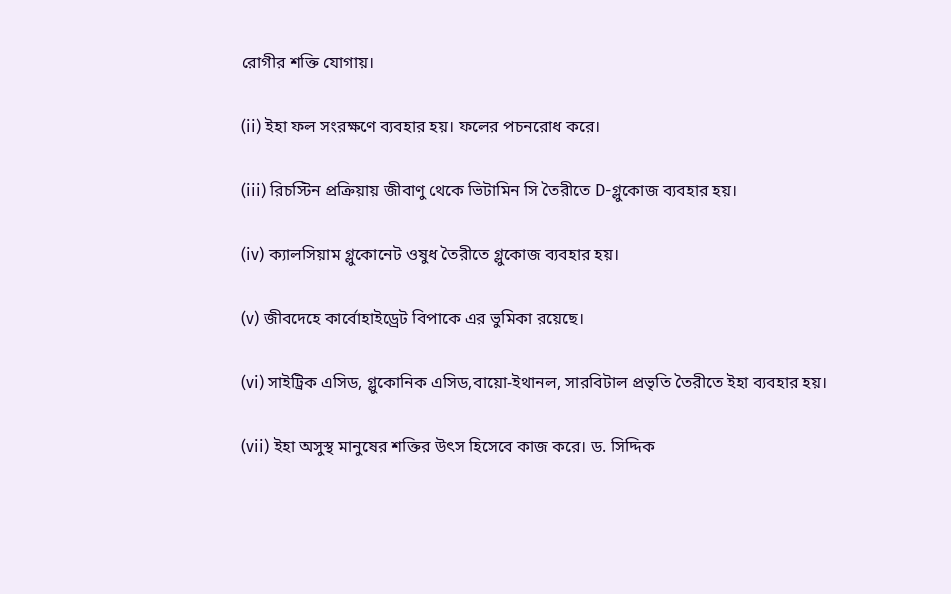রোগীর শক্তি যোগায়।

(ii) ইহা ফল সংরক্ষণে ব্যবহার হয়। ফলের পচনরোধ করে।

(iii) রিচস্টিন প্রক্রিয়ায় জীবাণু থেকে ভিটামিন সি তৈরীতে D-গ্লুকোজ ব্যবহার হয়।

(iv) ক্যালসিয়াম গ্লুকোনেট ওষুধ তৈরীতে গ্লুকোজ ব্যবহার হয়।

(v) জীবদেহে কার্বোহাইড্রেট বিপাকে এর ভুমিকা রয়েছে।

(vi) সাইট্রিক এসিড, গ্লুকোনিক এসিড,বায়ো-ইথানল, সারবিটাল প্রভৃতি তৈরীতে ইহা ব্যবহার হয়।

(vii) ইহা অসুস্থ মানুষের শক্তির উৎস হিসেবে কাজ করে। ড. সিদ্দিক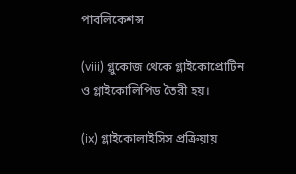পাবলিকেশন্স

(viii) গ্লুকোজ থেকে গ্লাইকোপ্রোটিন ও গ্লাইকোলিপিড তৈরী হয়।

(ix) গ্লাইকোলাইসিস প্রক্রিয়ায়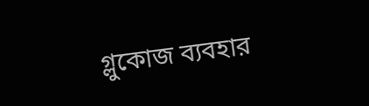গ্লুকোজ ব্যবহার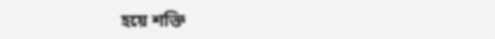হয়ে শক্তি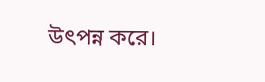উৎপন্ন করে।